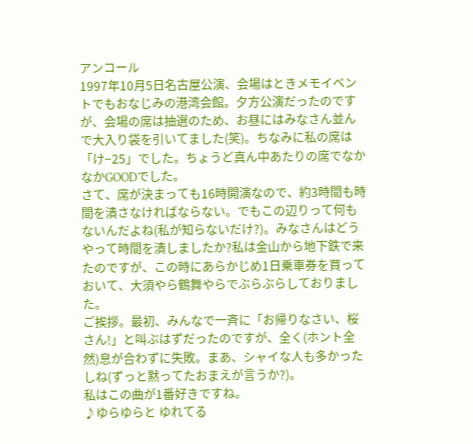アンコール
1997年10月5日名古屋公演、会場はときメモイベントでもおなじみの港湾会館。夕方公演だったのですが、会場の席は抽選のため、お昼にはみなさん並んで大入り袋を引いてました(笑)。ちなみに私の席は「け−25」でした。ちょうど真ん中あたりの席でなかなかGOODでした。
さて、席が決まっても16時開演なので、約3時間も時間を潰さなければならない。でもこの辺りって何もないんだよね(私が知らないだけ?)。みなさんはどうやって時間を潰しましたか?私は金山から地下鉄で来たのですが、この時にあらかじめ1日乗車券を買っておいて、大須やら鶴舞やらでぶらぶらしておりました。
ご挨拶。最初、みんなで一斉に「お帰りなさい、桜さん!」と叫ぶはずだったのですが、全く(ホント全然)息が合わずに失敗。まあ、シャイな人も多かったしね(ずっと黙ってたおまえが言うか?)。
私はこの曲が1番好きですね。
♪ゆらゆらと ゆれてる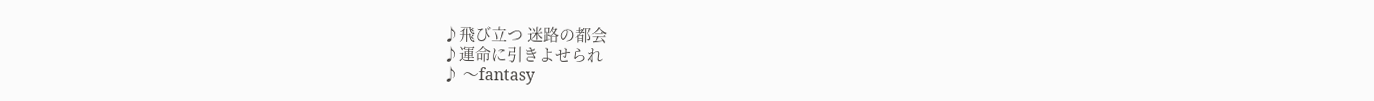♪飛び立つ 迷路の都会
♪運命に引きよせられ
♪ 〜fantasy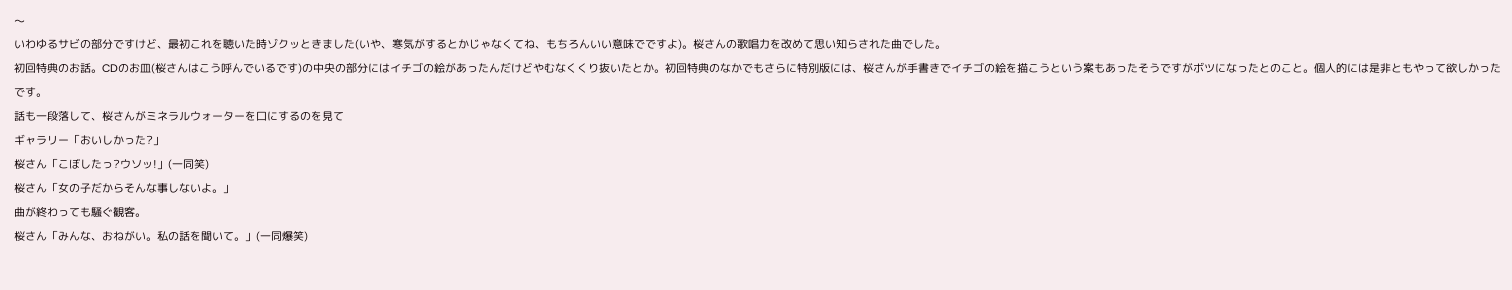〜
いわゆるサビの部分ですけど、最初これを聴いた時ゾクッときました(いや、寒気がするとかじゃなくてね、もちろんいい意味でですよ)。桜さんの歌唱力を改めて思い知らされた曲でした。
初回特典のお話。CDのお皿(桜さんはこう呼んでいるです)の中央の部分にはイチゴの絵があったんだけどやむなくくり抜いたとか。初回特典のなかでもさらに特別版には、桜さんが手書きでイチゴの絵を描こうという案もあったそうですがボツになったとのこと。個人的には是非ともやって欲しかったです。
話も一段落して、桜さんがミネラルウォーターを口にするのを見て
ギャラリー「おいしかった?」
桜さん「こぼしたっ?ウソッ!」(一同笑)
桜さん「女の子だからそんな事しないよ。」
曲が終わっても騒ぐ観客。
桜さん「みんな、おねがい。私の話を聞いて。」(一同爆笑)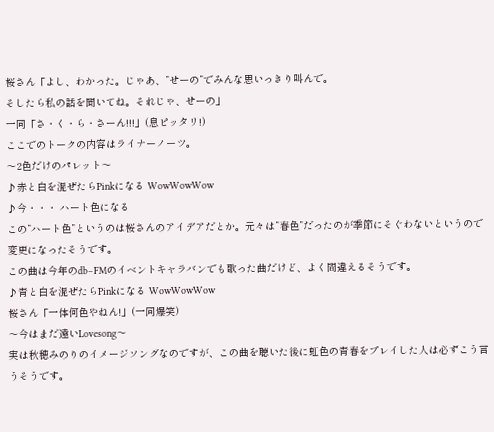桜さん「よし、わかった。じゃあ、”せーの”でみんな思いっきり叫んで。
そしたら私の話を聞いてね。それじゃ、せーの」
一同「さ・く・ら・さーん!!!」(息ピッタリ!)
ここでのトークの内容はライナーノーツ。
〜2色だけのパレット〜
♪赤と白を混ぜたらPinkになる WowWowWow
♪今・・・ ハート色になる
この”ハート色”というのは桜さんのアイデアだとか。元々は”春色”だったのが季節にそぐわないというので変更になったそうです。
この曲は今年のdb−FMのイベントキャラバンでも歌った曲だけど、よく間違えるそうです。
♪青と白を混ぜたらPinkになる WowWowWow
桜さん「一体何色やねん!」(一同爆笑)
〜今はまだ遠いLovesong〜
実は秋穂みのりのイメージソングなのですが、この曲を聴いた後に虹色の青春をプレイした人は必ずこう言うそうです。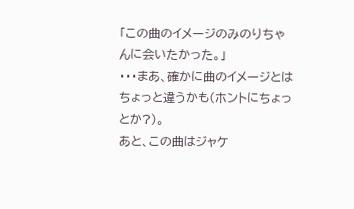「この曲のイメージのみのりちゃんに会いたかった。」
・・・まあ、確かに曲のイメージとはちょっと違うかも(ホントにちょっとか?)。
あと、この曲はジャケ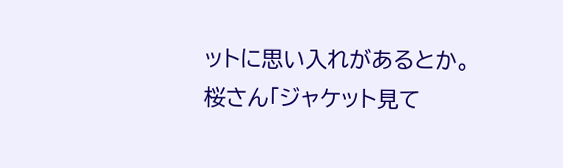ットに思い入れがあるとか。
桜さん「ジャケット見て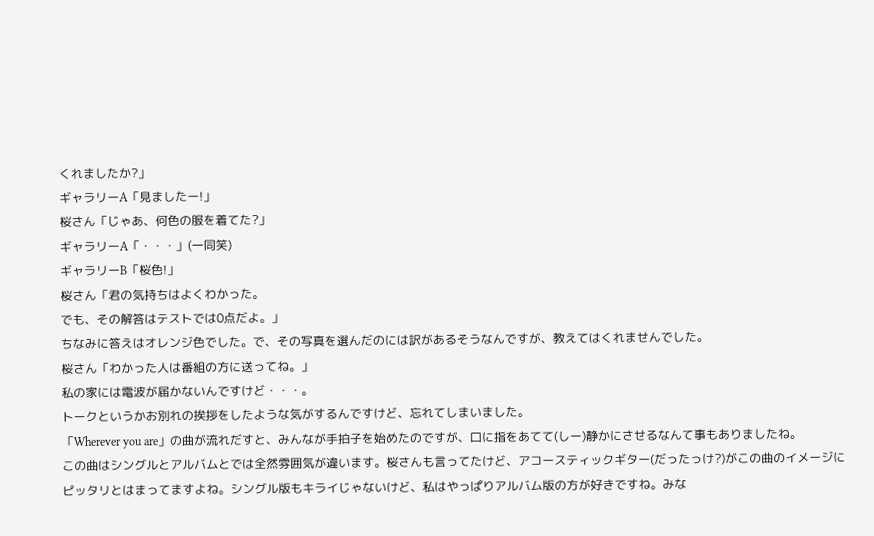くれましたか?」
ギャラリーA「見ましたー!」
桜さん「じゃあ、何色の服を着てた?」
ギャラリーA「・・・」(一同笑)
ギャラリーB「桜色!」
桜さん「君の気持ちはよくわかった。
でも、その解答はテストでは0点だよ。」
ちなみに答えはオレンジ色でした。で、その写真を選んだのには訳があるそうなんですが、教えてはくれませんでした。
桜さん「わかった人は番組の方に送ってね。」
私の家には電波が届かないんですけど・・・。
トークというかお別れの挨拶をしたような気がするんですけど、忘れてしまいました。
「Wherever you are」の曲が流れだすと、みんなが手拍子を始めたのですが、口に指をあてて(しー)静かにさせるなんて事もありましたね。
この曲はシングルとアルバムとでは全然雰囲気が違います。桜さんも言ってたけど、アコースティックギター(だったっけ?)がこの曲のイメージにピッタリとはまってますよね。シングル版もキライじゃないけど、私はやっぱりアルバム版の方が好きですね。みな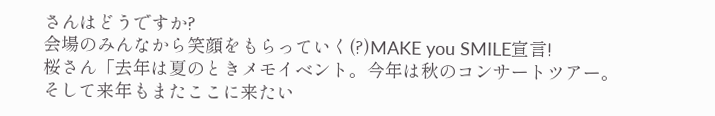さんはどうですか?
会場のみんなから笑顔をもらっていく(?)MAKE you SMILE宣言!
桜さん「去年は夏のときメモイベント。今年は秋のコンサートツアー。
そして来年もまたここに来たい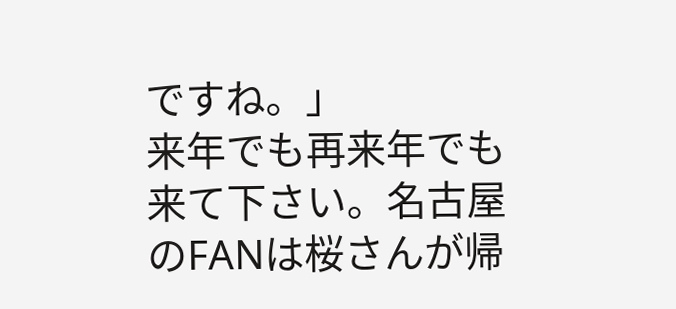ですね。」
来年でも再来年でも来て下さい。名古屋のFANは桜さんが帰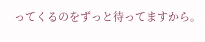ってくるのをずっと待ってますから。